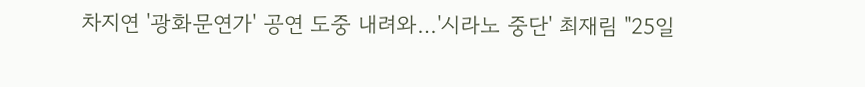차지연 '광화문연가' 공연 도중 내려와…'시라노 중단' 최재림 "25일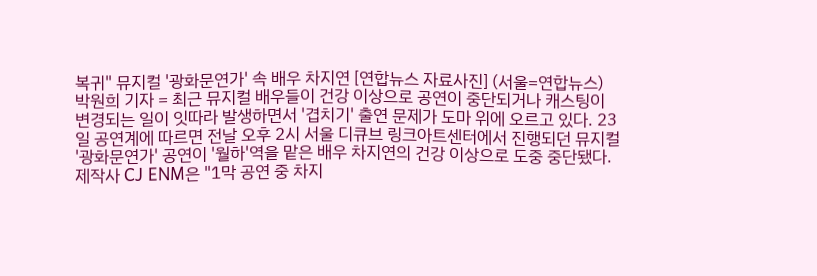복귀" 뮤지컬 '광화문연가' 속 배우 차지연 [연합뉴스 자료사진] (서울=연합뉴스) 박원희 기자 = 최근 뮤지컬 배우들이 건강 이상으로 공연이 중단되거나 캐스팅이 변경되는 일이 잇따라 발생하면서 '겹치기' 출연 문제가 도마 위에 오르고 있다. 23일 공연계에 따르면 전날 오후 2시 서울 디큐브 링크아트센터에서 진행되던 뮤지컬 '광화문연가' 공연이 '월하'역을 맡은 배우 차지연의 건강 이상으로 도중 중단됐다. 제작사 CJ ENM은 "1막 공연 중 차지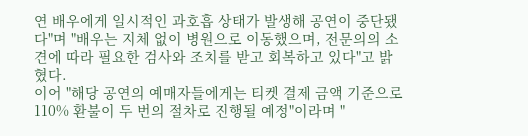연 배우에게 일시적인 과호흡 상태가 발생해 공연이 중단됐다"며 "배우는 지체 없이 병원으로 이동했으며, 전문의의 소견에 따라 필요한 검사와 조치를 받고 회복하고 있다"고 밝혔다.
이어 "해당 공연의 예매자들에게는 티켓 결제 금액 기준으로 110% 환불이 두 번의 절차로 진행될 예정"이라며 "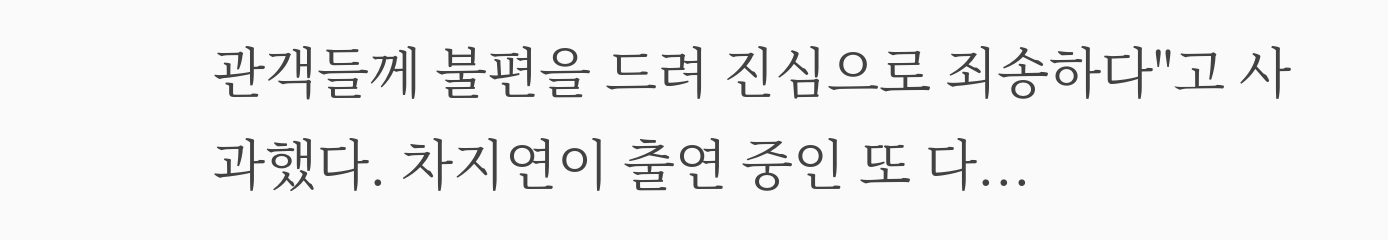관객들께 불편을 드려 진심으로 죄송하다"고 사과했다. 차지연이 출연 중인 또 다...